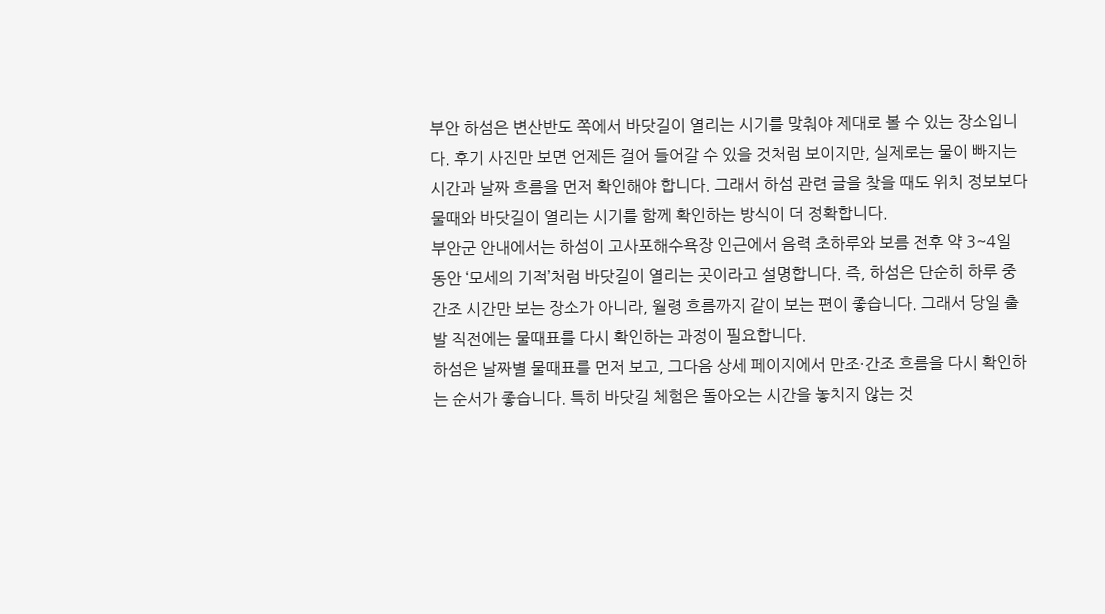부안 하섬은 변산반도 쪽에서 바닷길이 열리는 시기를 맞춰야 제대로 볼 수 있는 장소입니다. 후기 사진만 보면 언제든 걸어 들어갈 수 있을 것처럼 보이지만, 실제로는 물이 빠지는 시간과 날짜 흐름을 먼저 확인해야 합니다. 그래서 하섬 관련 글을 찾을 때도 위치 정보보다 물때와 바닷길이 열리는 시기를 함께 확인하는 방식이 더 정확합니다.
부안군 안내에서는 하섬이 고사포해수욕장 인근에서 음력 초하루와 보름 전후 약 3~4일 동안 ‘모세의 기적’처럼 바닷길이 열리는 곳이라고 설명합니다. 즉, 하섬은 단순히 하루 중 간조 시간만 보는 장소가 아니라, 월령 흐름까지 같이 보는 편이 좋습니다. 그래서 당일 출발 직전에는 물때표를 다시 확인하는 과정이 필요합니다.
하섬은 날짜별 물때표를 먼저 보고, 그다음 상세 페이지에서 만조·간조 흐름을 다시 확인하는 순서가 좋습니다. 특히 바닷길 체험은 돌아오는 시간을 놓치지 않는 것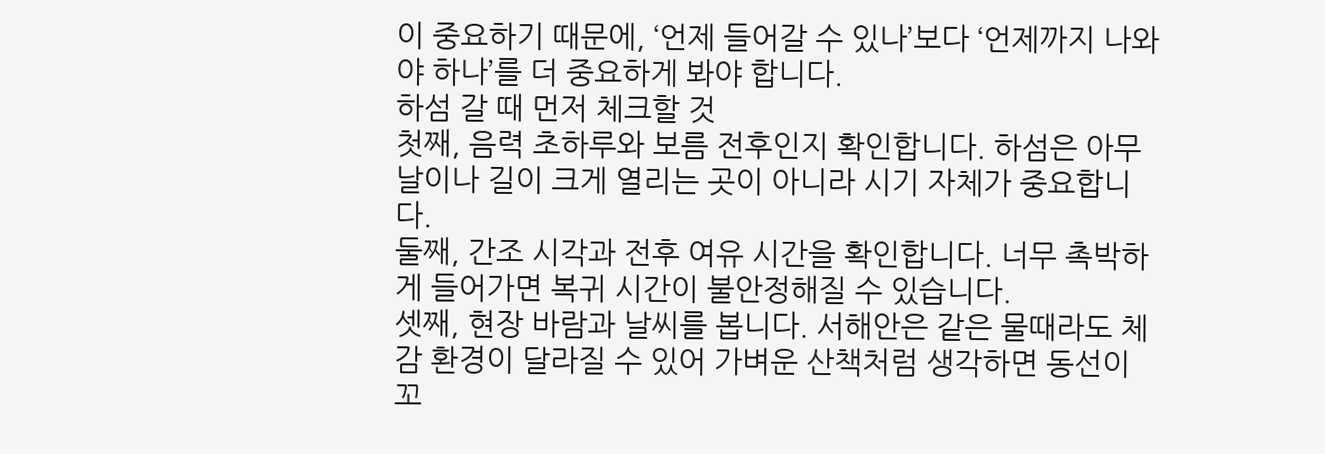이 중요하기 때문에, ‘언제 들어갈 수 있나’보다 ‘언제까지 나와야 하나’를 더 중요하게 봐야 합니다.
하섬 갈 때 먼저 체크할 것
첫째, 음력 초하루와 보름 전후인지 확인합니다. 하섬은 아무 날이나 길이 크게 열리는 곳이 아니라 시기 자체가 중요합니다.
둘째, 간조 시각과 전후 여유 시간을 확인합니다. 너무 촉박하게 들어가면 복귀 시간이 불안정해질 수 있습니다.
셋째, 현장 바람과 날씨를 봅니다. 서해안은 같은 물때라도 체감 환경이 달라질 수 있어 가벼운 산책처럼 생각하면 동선이 꼬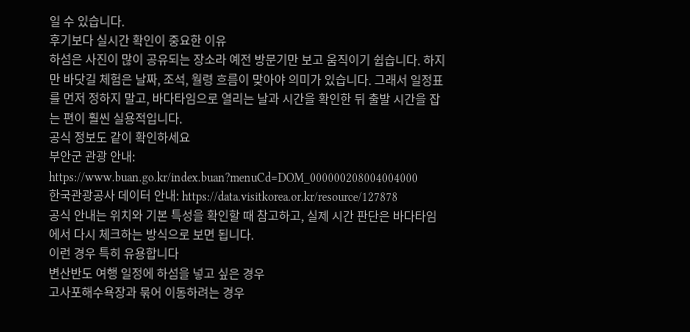일 수 있습니다.
후기보다 실시간 확인이 중요한 이유
하섬은 사진이 많이 공유되는 장소라 예전 방문기만 보고 움직이기 쉽습니다. 하지만 바닷길 체험은 날짜, 조석, 월령 흐름이 맞아야 의미가 있습니다. 그래서 일정표를 먼저 정하지 말고, 바다타임으로 열리는 날과 시간을 확인한 뒤 출발 시간을 잡는 편이 훨씬 실용적입니다.
공식 정보도 같이 확인하세요
부안군 관광 안내: https://www.buan.go.kr/index.buan?menuCd=DOM_000000208004004000
한국관광공사 데이터 안내: https://data.visitkorea.or.kr/resource/127878
공식 안내는 위치와 기본 특성을 확인할 때 참고하고, 실제 시간 판단은 바다타임에서 다시 체크하는 방식으로 보면 됩니다.
이런 경우 특히 유용합니다
변산반도 여행 일정에 하섬을 넣고 싶은 경우
고사포해수욕장과 묶어 이동하려는 경우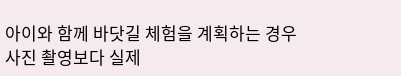아이와 함께 바닷길 체험을 계획하는 경우
사진 촬영보다 실제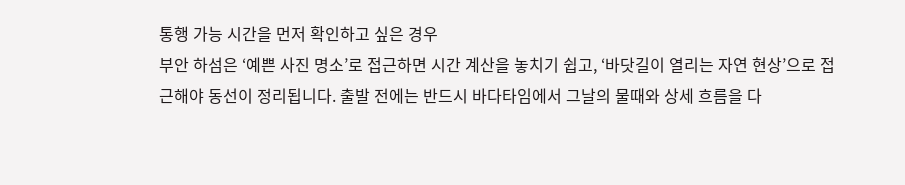통행 가능 시간을 먼저 확인하고 싶은 경우
부안 하섬은 ‘예쁜 사진 명소’로 접근하면 시간 계산을 놓치기 쉽고, ‘바닷길이 열리는 자연 현상’으로 접근해야 동선이 정리됩니다. 출발 전에는 반드시 바다타임에서 그날의 물때와 상세 흐름을 다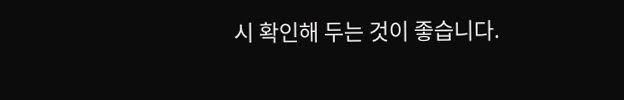시 확인해 두는 것이 좋습니다.